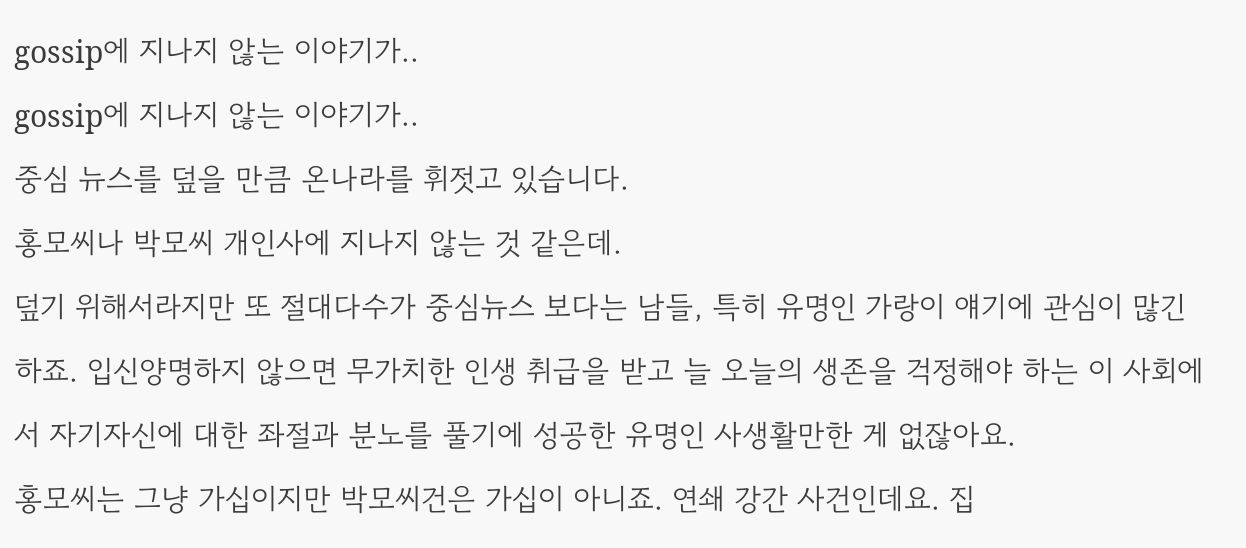gossip에 지나지 않는 이야기가..
gossip에 지나지 않는 이야기가..
중심 뉴스를 덮을 만큼 온나라를 휘젓고 있습니다.
홍모씨나 박모씨 개인사에 지나지 않는 것 같은데.
덮기 위해서라지만 또 절대다수가 중심뉴스 보다는 남들, 특히 유명인 가랑이 얘기에 관심이 많긴 하죠. 입신양명하지 않으면 무가치한 인생 취급을 받고 늘 오늘의 생존을 걱정해야 하는 이 사회에서 자기자신에 대한 좌절과 분노를 풀기에 성공한 유명인 사생활만한 게 없잖아요.
홍모씨는 그냥 가십이지만 박모씨건은 가십이 아니죠. 연쇄 강간 사건인데요. 집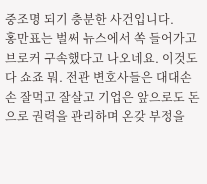중조명 되기 충분한 사건입니다.
홍만표는 벌써 뉴스에서 쏙 들어가고 브로커 구속했다고 나오네요. 이것도 다 쇼죠 뭐. 전관 변호사들은 대대손손 잘먹고 잘살고 기업은 앞으로도 돈으로 권력을 관리하며 온갖 부정을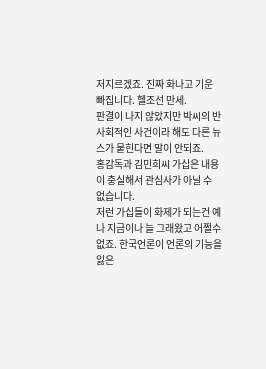저지르겠죠. 진짜 화나고 기운 빠집니다. 헬조선 만세.
판결이 나지 않았지만 박씨의 반사회적인 사건이라 해도 다른 뉴스가 뭍힌다면 말이 안되죠.
홍감독과 김민희씨 가십은 내용이 충실해서 관심사가 아닐 수 없습니다.
저런 가십들이 화제가 되는건 예나 지금이나 늘 그래왔고 어쩔수없죠. 한국언론이 언론의 기능을 잃은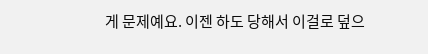게 문제예요. 이젠 하도 당해서 이걸로 덮으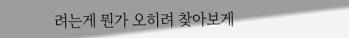려는게 뭔가 오히려 찾아보게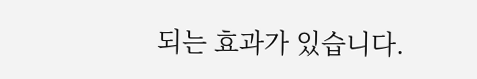되는 효과가 있습니다.